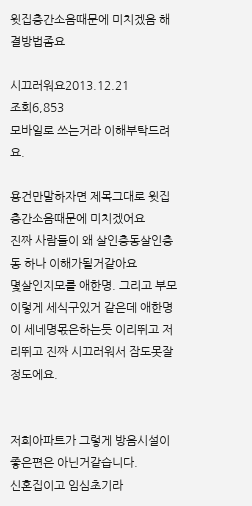윗집층간소음때문에 미치겠음 해결방법좀요

시끄러워요2013.12.21
조회6,853
모바일로 쓰는거라 이해부탁드려요.

용건만말하자면 제목그대로 윗집층간소음때문에 미치겠어요
진짜 사람들이 왜 살인충동살인충동 하나 이해가될거같아요
몇살인지모를 애한명. 그리고 부모 이렇게 세식구있거 같은데 애한명이 세네명몫은하는듯 이리뛰고 저리뛰고 진짜 시끄러워서 잠도못잘정도에요.


저희아파트가 그렇게 방음시설이 좋은편은 아닌거같습니다.
신혼집이고 임심초기라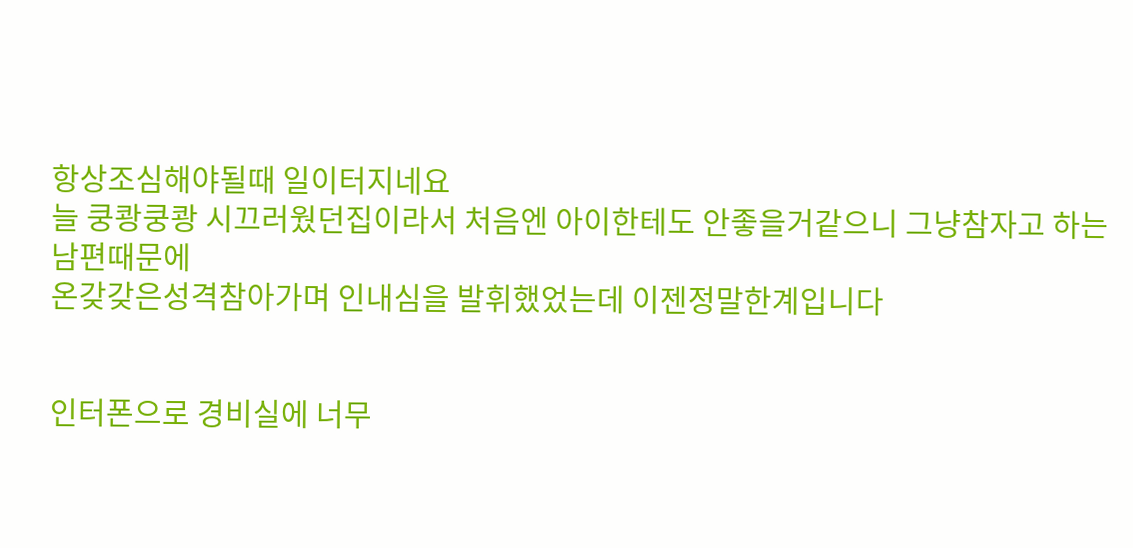항상조심해야될때 일이터지네요
늘 쿵쾅쿵쾅 시끄러웠던집이라서 처음엔 아이한테도 안좋을거같으니 그냥참자고 하는 남편때문에
온갖갖은성격참아가며 인내심을 발휘했었는데 이젠정말한계입니다


인터폰으로 경비실에 너무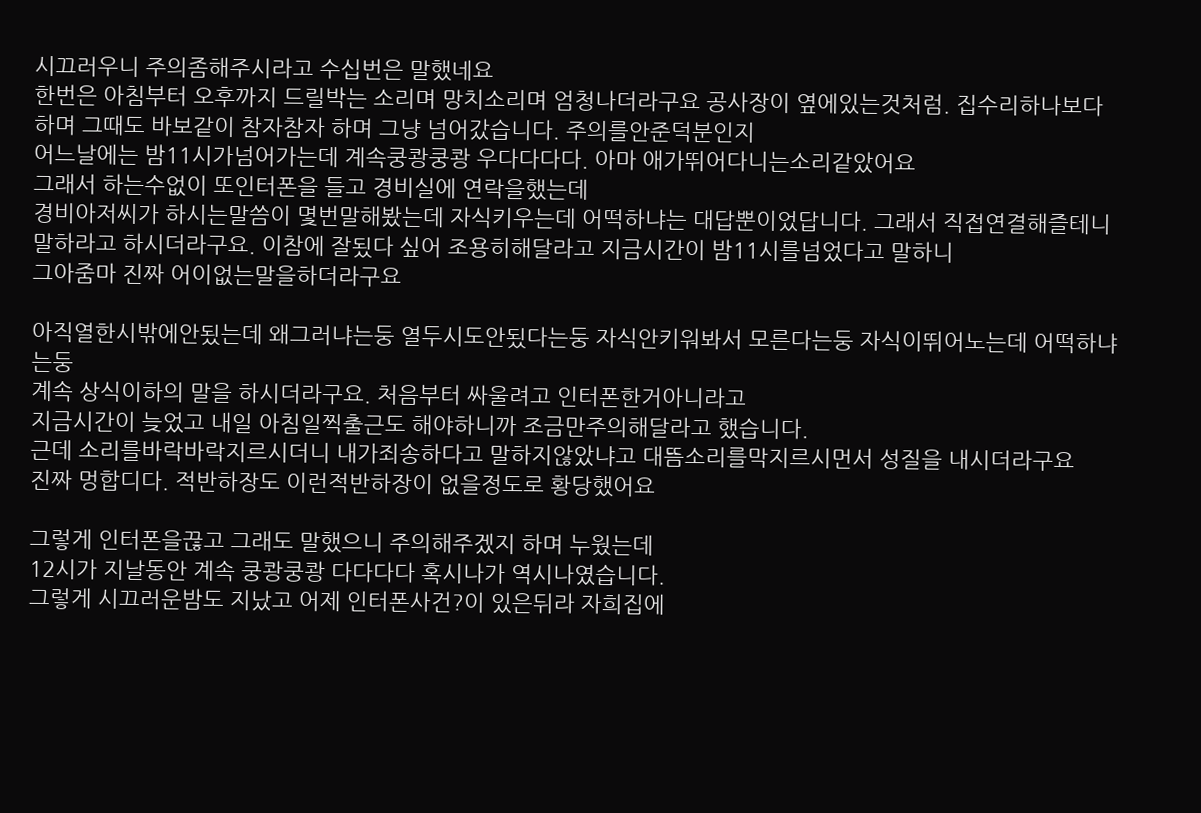시끄러우니 주의좀해주시라고 수십번은 말했네요
한번은 아침부터 오후까지 드릴박는 소리며 망치소리며 엄청나더라구요 공사장이 옆에있는것처럼. 집수리하나보다 하며 그때도 바보같이 참자참자 하며 그냥 넘어갔습니다. 주의를안준덕분인지
어느날에는 밤11시가넘어가는데 계속쿵쾅쿵쾅 우다다다다. 아마 애가뛰어다니는소리같았어요
그래서 하는수없이 또인터폰을 들고 경비실에 연락을했는데
경비아저씨가 하시는말씀이 몇번말해봤는데 자식키우는데 어떡하냐는 대답뿐이었답니다. 그래서 직접연결해즐테니 말하라고 하시더라구요. 이참에 잘됬다 싶어 조용히해달라고 지금시간이 밤11시를넘었다고 말하니
그아줌마 진짜 어이없는말을하더라구요

아직열한시밖에안됬는데 왜그러냐는둥 열두시도안됬다는둥 자식안키워봐서 모른다는둥 자식이뛰어노는데 어떡하냐는둥
계속 상식이하의 말을 하시더라구요. 처음부터 싸울려고 인터폰한거아니라고
지금시간이 늦었고 내일 아침일찍출근도 해야하니까 조금만주의해달라고 했습니다.
근데 소리를바락바락지르시더니 내가죄송하다고 말하지않았냐고 대뜸소리를막지르시먼서 성질을 내시더라구요
진짜 멍합디다. 적반하장도 이런적반하장이 없을정도로 황당했어요

그렇게 인터폰을끊고 그래도 말했으니 주의해주겠지 하며 누웠는데
12시가 지날동안 계속 쿵쾅쿵쾅 다다다다 혹시나가 역시나였습니다.
그렇게 시끄러운밤도 지났고 어제 인터폰사건?이 있은뒤라 자희집에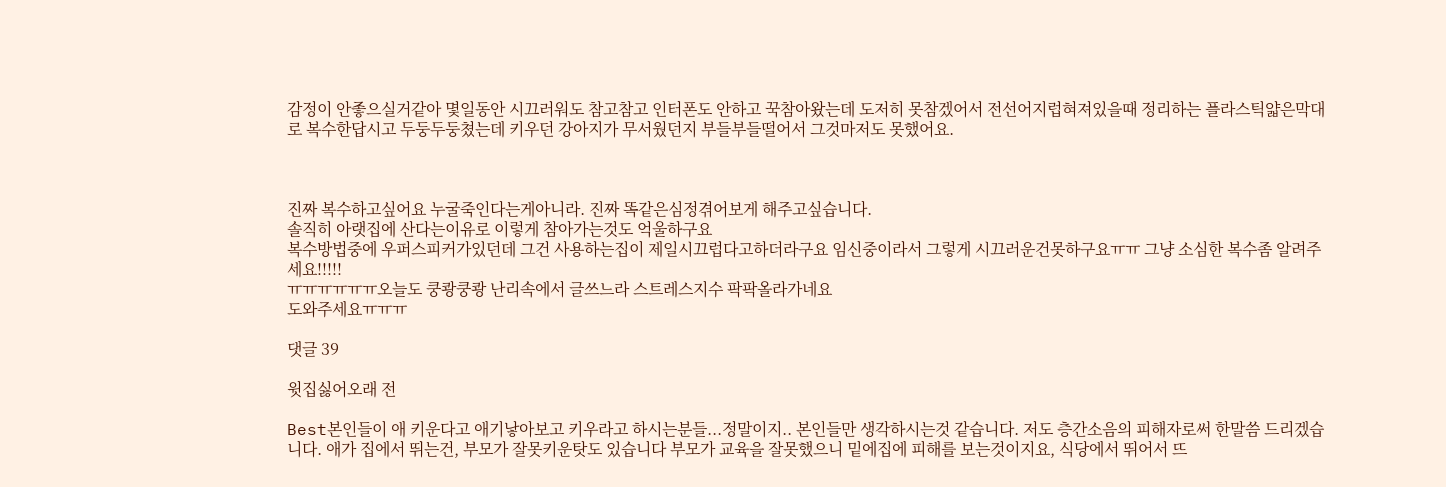감정이 안좋으실거같아 몇일동안 시끄러워도 참고참고 인터폰도 안하고 꾹참아왔는데 도저히 못참겠어서 전선어지럽혀져있을때 정리하는 플라스틱얇은막대로 복수한답시고 두둥두둥쳤는데 키우던 강아지가 무서웠던지 부들부들떨어서 그것마저도 못했어요.



진짜 복수하고싶어요 누굴죽인다는게아니라. 진짜 똑같은심정겪어보게 해주고싶습니다.
솔직히 아랫집에 산다는이유로 이렇게 참아가는것도 억울하구요
복수방법중에 우퍼스피커가있던데 그건 사용하는집이 제일시끄럽다고하더라구요 임신중이라서 그렇게 시끄러운건못하구요ㅠㅠ 그냥 소심한 복수좀 알려주세요!!!!!
ㅠㅠㅠㅠㅠㅠ오늘도 쿵쾅쿵쾅 난리속에서 글쓰느라 스트레스지수 팍팍올라가네요
도와주세요ㅠㅠㅠ

댓글 39

윗집싫어오래 전

Best본인들이 애 키운다고 애기낳아보고 키우라고 하시는분들...정말이지.. 본인들만 생각하시는것 같습니다. 저도 층간소음의 피해자로써 한말씀 드리겠습니다. 애가 집에서 뛰는건, 부모가 잘못키운탓도 있습니다 부모가 교육을 잘못했으니 밑에집에 피해를 보는것이지요, 식당에서 뛰어서 뜨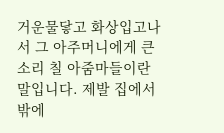거운물닿고 화상입고나서 그 아주머니에게 큰 소리 칠 아줌마들이란 말입니다. 제발 집에서 밖에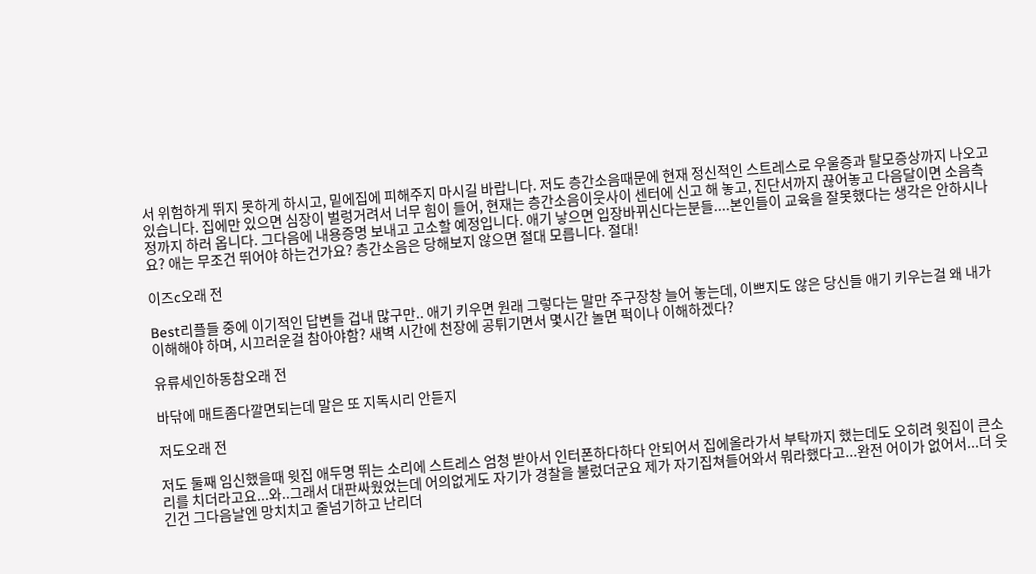서 위험하게 뛰지 못하게 하시고, 밑에집에 피해주지 마시길 바랍니다. 저도 층간소음때문에 현재 정신적인 스트레스로 우울증과 탈모증상까지 나오고 있습니다. 집에만 있으면 심장이 벌렁거려서 너무 힘이 들어, 현재는 층간소음이웃사이 센터에 신고 해 놓고, 진단서까지 끊어놓고 다음달이면 소음측정까지 하러 옵니다. 그다음에 내용증명 보내고 고소할 예정입니다. 애기 낳으면 입장바뀌신다는분들....본인들이 교육을 잘못했다는 생각은 안하시나요? 애는 무조건 뛰어야 하는건가요? 층간소음은 당해보지 않으면 절대 모릅니다. 절대!

이즈c오래 전

Best리플들 중에 이기적인 답변들 겁내 많구만.. 애기 키우면 원래 그렇다는 말만 주구장창 늘어 놓는데, 이쁘지도 않은 당신들 애기 키우는걸 왜 내가 이해해야 하며, 시끄러운걸 참아야함? 새벽 시간에 천장에 공튀기면서 몇시간 놀면 퍽이나 이해하겠다?

유류세인하동참오래 전

바닦에 매트좀다깔면되는데 말은 또 지독시리 안듣지

저도오래 전

저도 둘째 임신했을때 윗집 애두명 뛰는 소리에 스트레스 엄청 받아서 인터폰하다하다 안되어서 집에올라가서 부탁까지 했는데도 오히려 윗집이 큰소리를 치더라고요...와..그래서 대판싸웠었는데 어의없게도 자기가 경찰을 불렀더군요 제가 자기집쳐들어와서 뭐라했다고...완전 어이가 없어서...더 웃긴건 그다음날엔 망치치고 줄넘기하고 난리더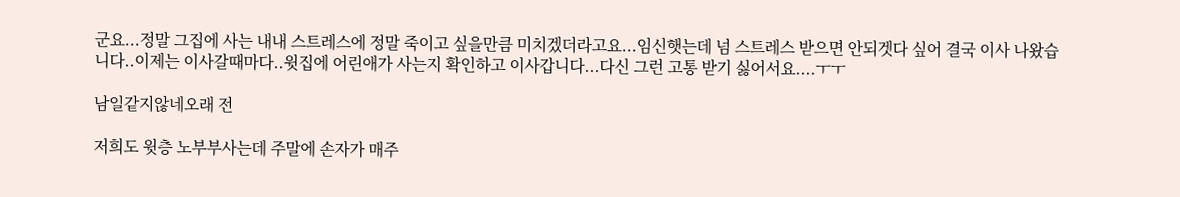군요...정말 그집에 사는 내내 스트레스에 정말 죽이고 싶을만큼 미치겠더라고요...임신햇는데 넘 스트레스 받으면 안되겟다 싶어 결국 이사 나왔습니다..이제는 이사갈때마다..윗집에 어린애가 사는지 확인하고 이사갑니다...다신 그런 고통 받기 싫어서요....ㅜㅜ

남일같지않네오래 전

저희도 윗층 노부부사는데 주말에 손자가 매주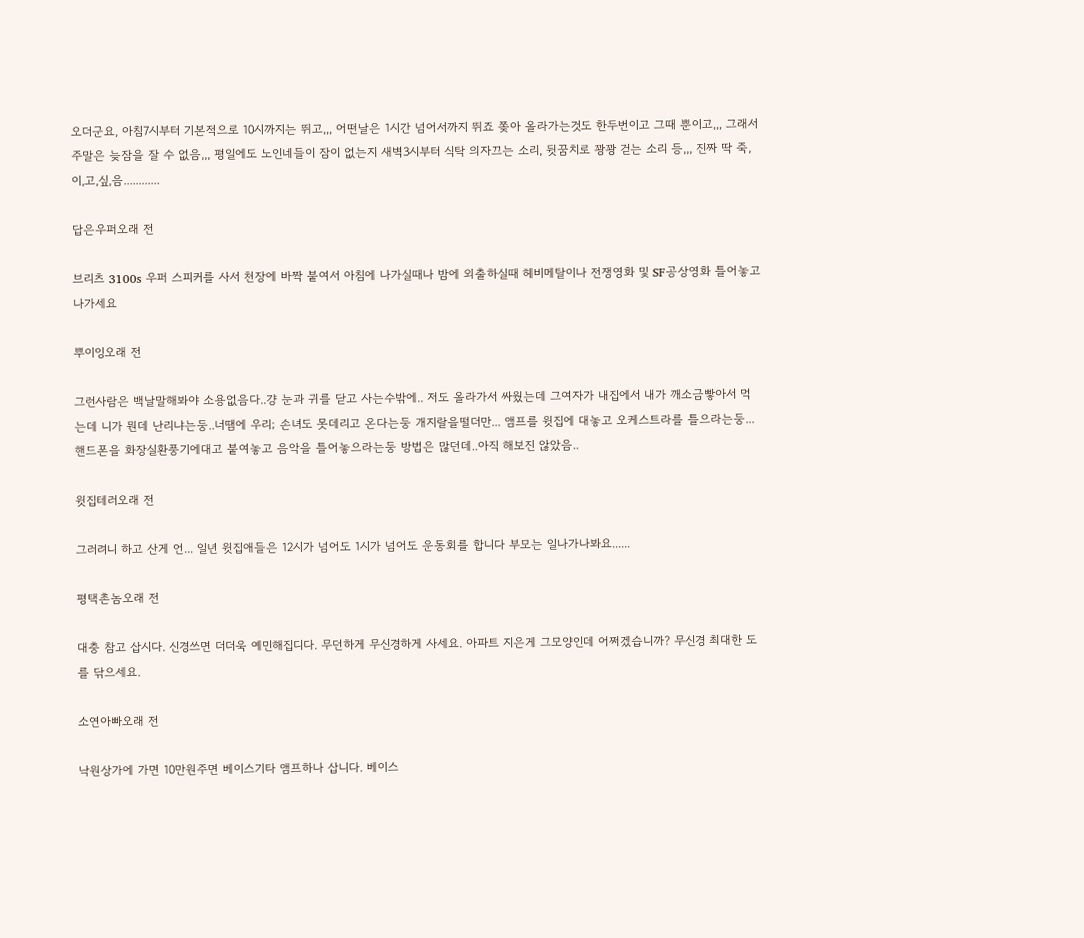오더군요, 아침7시부터 기본적으로 10시까지는 뛰고,,, 어떤날은 1시간 넘어서까지 뛰죠 쫒아 올라가는것도 한두번이고 그때 뿐이고,,, 그래서 주말은 늦잠을 잘 수 없음,,, 평일에도 노인네들이 잠이 없는지 새벽3시부터 식탁 의자끄는 소리, 뒷꿈치로 꽝꽝 걷는 소리 등,,, 진짜 딱 죽,이,고,싶,음............

답은우퍼오래 전

브리츠 3100s 우퍼 스피커를 사서 천장에 바짝 붙여서 아침에 나가실때나 밤에 외출하실때 헤비메탈이나 전쟁영화 및 SF공상영화 틀어놓고 나가세요

뿌이잉오래 전

그런사람은 백날말해봐야 소용없음다..걍 눈과 귀를 닫고 사는수밖에.. 저도 올라가서 싸웠는데 그여자가 내집에서 내가 깨소금빻아서 먹는데 니가 뭔데 난리냐는둥..너땜에 우리; 손녀도 못데리고 온다는둥 개지랄을떨더만... 앰프를 윗집에 대놓고 오케스트라를 틀으라는둥...핸드폰을 화장실환풍기에대고 붙여놓고 음악을 틀어놓으라는둥 방법은 많던데..아직 해보진 않았음..

윗집테러오래 전

그러려니 하고 산게 언... 일년 윗집애들은 12시가 넘어도 1시가 넘어도 운동회를 합니다 부모는 일나가나봐요......

평택촌놈오래 전

대충 참고 삽시다. 신경쓰면 더더욱 예민해집디다. 무던하게 무신경하게 사세요. 아파트 지은게 그모양인데 어쩌겠습니까? 무신경 최대한 도를 닦으세요.

소연아빠오래 전

낙원상가에 가면 10만원주면 베이스기타 앰프하나 삽니다. 베이스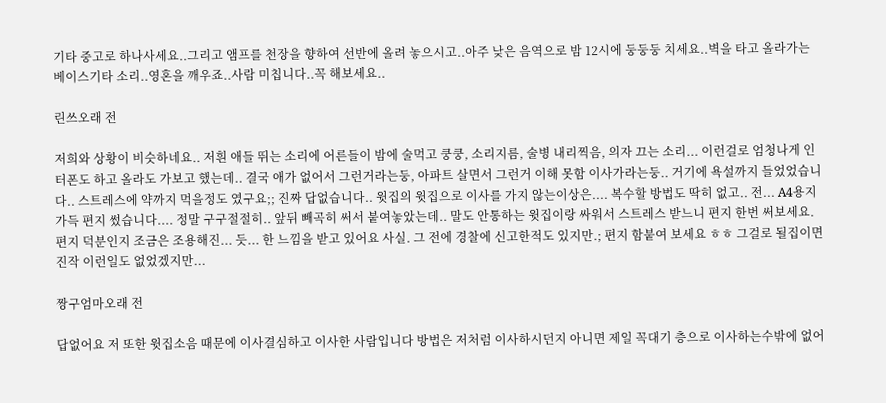기타 중고로 하나사세요..그리고 앰프를 천장을 향하여 선반에 올려 놓으시고..아주 낮은 음역으로 밤 12시에 둥둥둥 치세요..벽을 타고 올라가는 베이스기타 소리..영혼을 깨우죠..사람 미칩니다..꼭 해보세요..

린쓰오래 전

저희와 상황이 비슷하네요.. 저흰 애들 뛰는 소리에 어른들이 밤에 술먹고 쿵쿵, 소리지름, 술병 내리찍음, 의자 끄는 소리... 이런걸로 엄청나게 인터폰도 하고 올라도 가보고 했는데.. 결국 애가 없어서 그런거라는둥, 아파트 살면서 그런거 이해 못함 이사가라는둥.. 거기에 욕설까지 들었었습니다.. 스트레스에 약까지 먹을정도 였구요;; 진짜 답없습니다.. 윗집의 윗집으로 이사를 가지 않는이상은.... 복수할 방법도 딱히 없고.. 전... A4용지 가득 편지 썼습니다.... 정말 구구절절히.. 앞뒤 빼곡히 써서 붙여놓았는데.. 말도 안통하는 윗집이랑 싸워서 스트레스 받느니 편지 한번 써보세요. 편지 덕분인지 조금은 조용해진... 듯... 한 느낌을 받고 있어요 사실. 그 전에 경찰에 신고한적도 있지만.; 편지 함붙여 보세요 ㅎㅎ 그걸로 될집이면 진작 이런일도 없었겠지만...

짱구엄마오래 전

답없어요 저 또한 윗집소음 때문에 이사결심하고 이사한 사람입니다 방법은 저처럼 이사하시던지 아니면 제일 꼭대기 층으로 이사하는수밖에 없어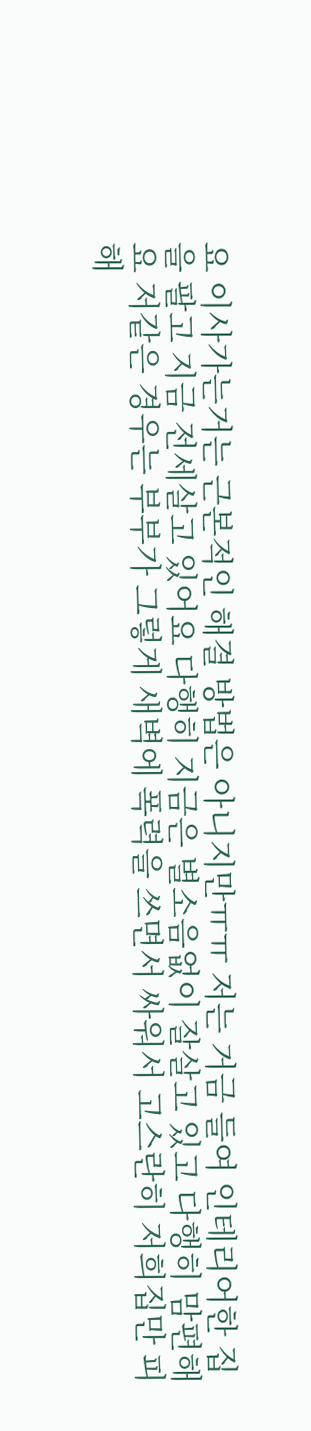요 이사가는거는 근본적인 해결 방법은 아니지만ㅠㅠ 저는 거금 들여 인테리어한 집을 팔고 지금 전세살고 있어요 다행히 지금은 별소음없이 잘살고 있고 다행히 맘편해요 저같은 경우는 부부가 그렇게 새벽에 폭력을 쓰면서 싸워서 고스란히 저희집만 피해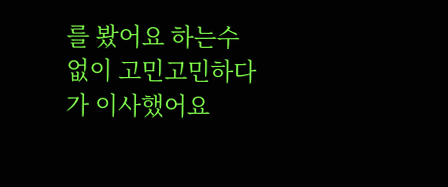를 봤어요 하는수없이 고민고민하다가 이사했어요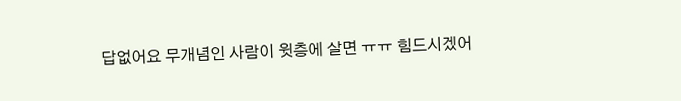답없어요 무개념인 사람이 윗층에 살면 ㅠㅠ 힘드시겠어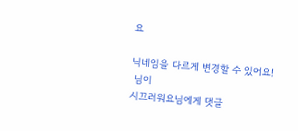요

닉네임을 다르게 변경할 수 있어요!
 님이
시끄러워요님에게 댓글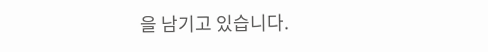을 남기고 있습니다.